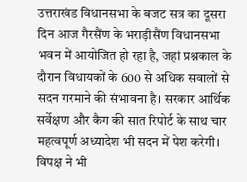उत्तराखंड विधानसभा के बजट सत्र का दूसरा दिन आज गैरसैंण के भराड़ीसैंण विधानसभा भवन में आयोजित हो रहा है, जहां प्रश्नकाल के दौरान विधायकों के 600 से अधिक सवालों से सदन गरमाने की संभावना है। सरकार आर्थिक सर्वेक्षण और कैग की सात रिपोर्ट के साथ चार महत्वपूर्ण अध्यादेश भी सदन में पेश करेगी। विपक्ष ने भी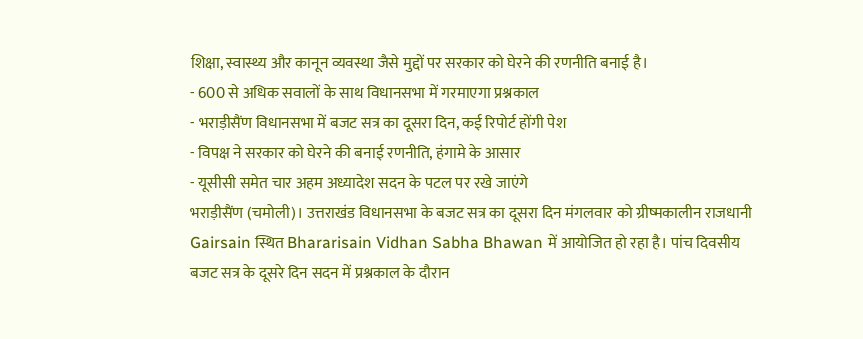शिक्षा, स्वास्थ्य और कानून व्यवस्था जैसे मुद्दों पर सरकार को घेरने की रणनीति बनाई है।
- 600 से अधिक सवालों के साथ विधानसभा में गरमाएगा प्रश्नकाल
- भराड़ीसैंण विधानसभा में बजट सत्र का दूसरा दिन, कई रिपोर्ट होंगी पेश
- विपक्ष ने सरकार को घेरने की बनाई रणनीति, हंगामे के आसार
- यूसीसी समेत चार अहम अध्यादेश सदन के पटल पर रखे जाएंगे
भराड़ीसैंण (चमोली)। उत्तराखंड विधानसभा के बजट सत्र का दूसरा दिन मंगलवार को ग्रीष्मकालीन राजधानी Gairsain स्थित Bhararisain Vidhan Sabha Bhawan में आयोजित हो रहा है। पांच दिवसीय बजट सत्र के दूसरे दिन सदन में प्रश्नकाल के दौरान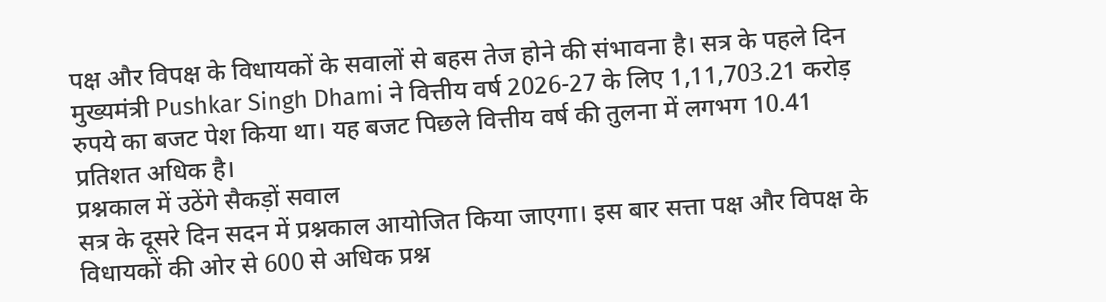पक्ष और विपक्ष के विधायकों के सवालों से बहस तेज होने की संभावना है। सत्र के पहले दिन मुख्यमंत्री Pushkar Singh Dhami ने वित्तीय वर्ष 2026-27 के लिए 1,11,703.21 करोड़ रुपये का बजट पेश किया था। यह बजट पिछले वित्तीय वर्ष की तुलना में लगभग 10.41 प्रतिशत अधिक है।
प्रश्नकाल में उठेंगे सैकड़ों सवाल
सत्र के दूसरे दिन सदन में प्रश्नकाल आयोजित किया जाएगा। इस बार सत्ता पक्ष और विपक्ष के विधायकों की ओर से 600 से अधिक प्रश्न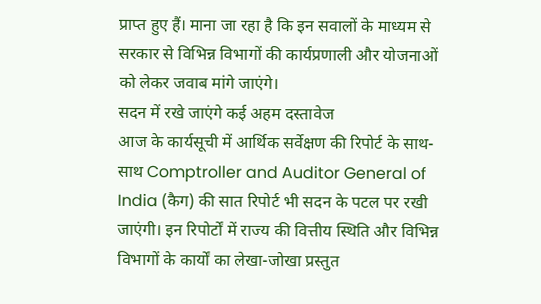प्राप्त हुए हैं। माना जा रहा है कि इन सवालों के माध्यम से सरकार से विभिन्न विभागों की कार्यप्रणाली और योजनाओं को लेकर जवाब मांगे जाएंगे।
सदन में रखे जाएंगे कई अहम दस्तावेज
आज के कार्यसूची में आर्थिक सर्वेक्षण की रिपोर्ट के साथ-साथ Comptroller and Auditor General of India (कैग) की सात रिपोर्ट भी सदन के पटल पर रखी जाएंगी। इन रिपोर्टों में राज्य की वित्तीय स्थिति और विभिन्न विभागों के कार्यों का लेखा-जोखा प्रस्तुत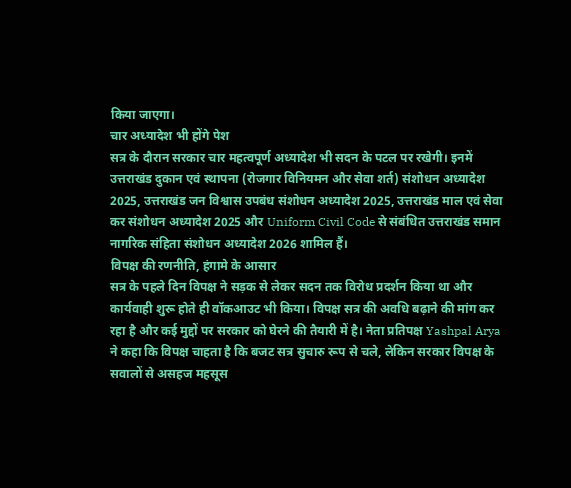किया जाएगा।
चार अध्यादेश भी होंगे पेश
सत्र के दौरान सरकार चार महत्वपूर्ण अध्यादेश भी सदन के पटल पर रखेगी। इनमें उत्तराखंड दुकान एवं स्थापना (रोजगार विनियमन और सेवा शर्त) संशोधन अध्यादेश 2025, उत्तराखंड जन विश्वास उपबंध संशोधन अध्यादेश 2025, उत्तराखंड माल एवं सेवा कर संशोधन अध्यादेश 2025 और Uniform Civil Code से संबंधित उत्तराखंड समान नागरिक संहिता संशोधन अध्यादेश 2026 शामिल हैं।
विपक्ष की रणनीति, हंगामे के आसार
सत्र के पहले दिन विपक्ष ने सड़क से लेकर सदन तक विरोध प्रदर्शन किया था और कार्यवाही शुरू होते ही वॉकआउट भी किया। विपक्ष सत्र की अवधि बढ़ाने की मांग कर रहा है और कई मुद्दों पर सरकार को घेरने की तैयारी में है। नेता प्रतिपक्ष Yashpal Arya ने कहा कि विपक्ष चाहता है कि बजट सत्र सुचारु रूप से चले, लेकिन सरकार विपक्ष के सवालों से असहज महसूस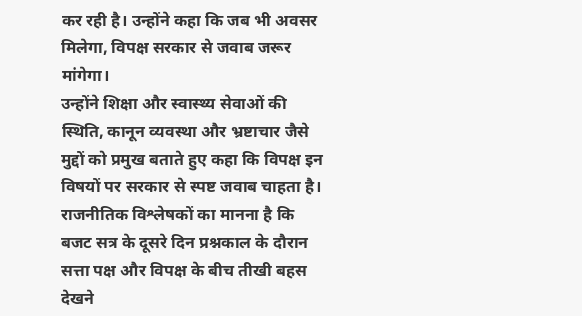कर रही है। उन्होंने कहा कि जब भी अवसर मिलेगा, विपक्ष सरकार से जवाब जरूर मांगेगा।
उन्होंने शिक्षा और स्वास्थ्य सेवाओं की स्थिति, कानून व्यवस्था और भ्रष्टाचार जैसे मुद्दों को प्रमुख बताते हुए कहा कि विपक्ष इन विषयों पर सरकार से स्पष्ट जवाब चाहता है। राजनीतिक विश्लेषकों का मानना है कि बजट सत्र के दूसरे दिन प्रश्नकाल के दौरान सत्ता पक्ष और विपक्ष के बीच तीखी बहस देखने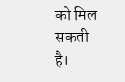को मिल सकती है।